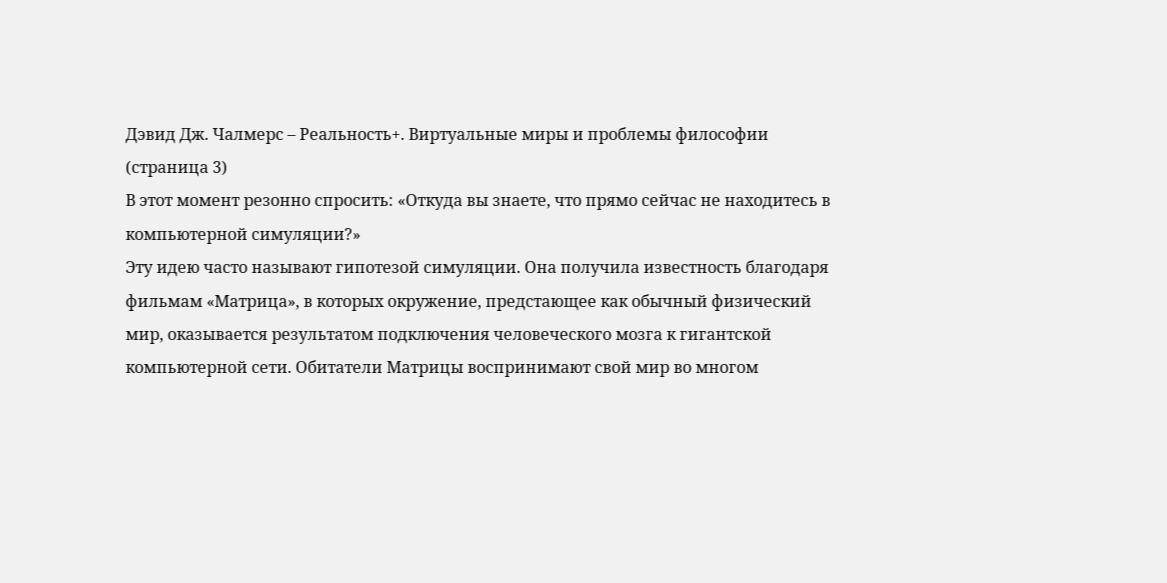Дэвид Дж. Чалмерс – Реальность+. Виртуальные миры и проблемы философии (страница 3)
В этот момент резонно спросить: «Откуда вы знаете, что прямо сейчас не находитесь в компьютерной симуляции?»
Эту идею часто называют гипотезой симуляции. Она получила известность благодаря фильмам «Матрица», в которых окружение, предстающее как обычный физический мир, оказывается результатом подключения человеческого мозга к гигантской компьютерной сети. Обитатели Матрицы воспринимают свой мир во многом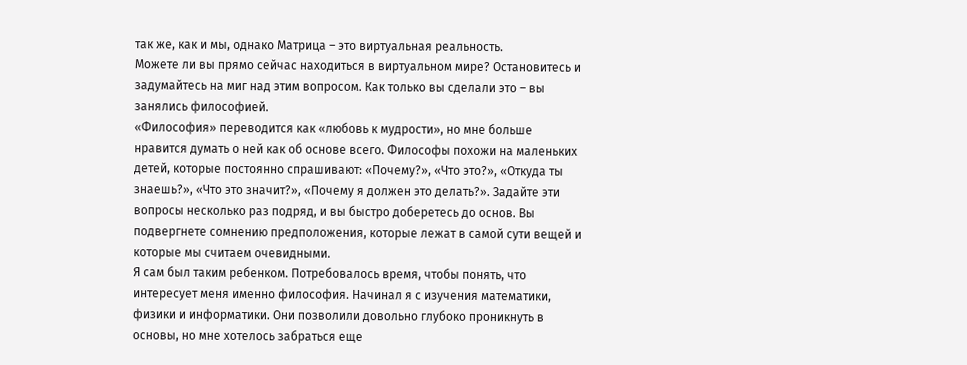так же, как и мы, однако Матрица – это виртуальная реальность.
Можете ли вы прямо сейчас находиться в виртуальном мире? Остановитесь и задумайтесь на миг над этим вопросом. Как только вы сделали это – вы занялись философией.
«Философия» переводится как «любовь к мудрости», но мне больше нравится думать о ней как об основе всего. Философы похожи на маленьких детей, которые постоянно спрашивают: «Почему?», «Что это?», «Откуда ты знаешь?», «Что это значит?», «Почему я должен это делать?». Задайте эти вопросы несколько раз подряд, и вы быстро доберетесь до основ. Вы подвергнете сомнению предположения, которые лежат в самой сути вещей и которые мы считаем очевидными.
Я сам был таким ребенком. Потребовалось время, чтобы понять, что интересует меня именно философия. Начинал я с изучения математики, физики и информатики. Они позволили довольно глубоко проникнуть в основы, но мне хотелось забраться еще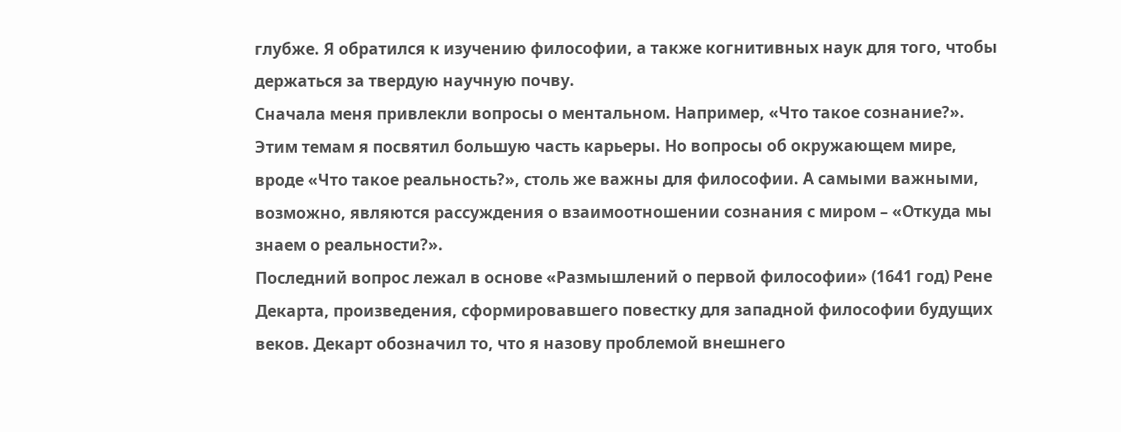глубже. Я обратился к изучению философии, а также когнитивных наук для того, чтобы держаться за твердую научную почву.
Сначала меня привлекли вопросы о ментальном. Например, «Что такое сознание?». Этим темам я посвятил большую часть карьеры. Но вопросы об окружающем мире, вроде «Что такое реальность?», столь же важны для философии. А самыми важными, возможно, являются рассуждения о взаимоотношении сознания с миром – «Откуда мы знаем о реальности?».
Последний вопрос лежал в основе «Размышлений о первой философии» (1641 год) Рене Декарта, произведения, сформировавшего повестку для западной философии будущих веков. Декарт обозначил то, что я назову проблемой внешнего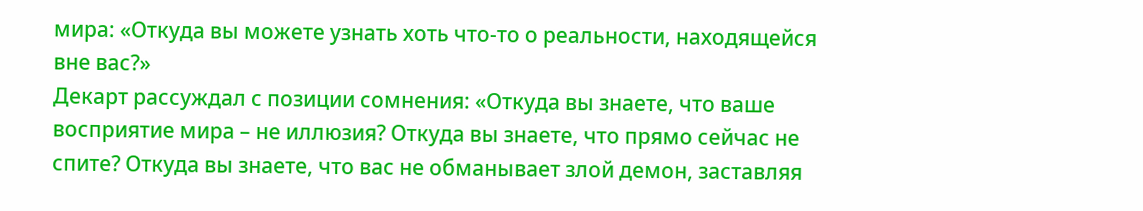мира: «Откуда вы можете узнать хоть что-то о реальности, находящейся вне вас?»
Декарт рассуждал с позиции сомнения: «Откуда вы знаете, что ваше восприятие мира – не иллюзия? Откуда вы знаете, что прямо сейчас не спите? Откуда вы знаете, что вас не обманывает злой демон, заставляя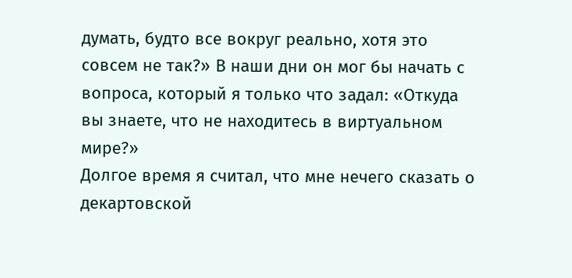думать, будто все вокруг реально, хотя это совсем не так?» В наши дни он мог бы начать с вопроса, который я только что задал: «Откуда вы знаете, что не находитесь в виртуальном мире?»
Долгое время я считал, что мне нечего сказать о декартовской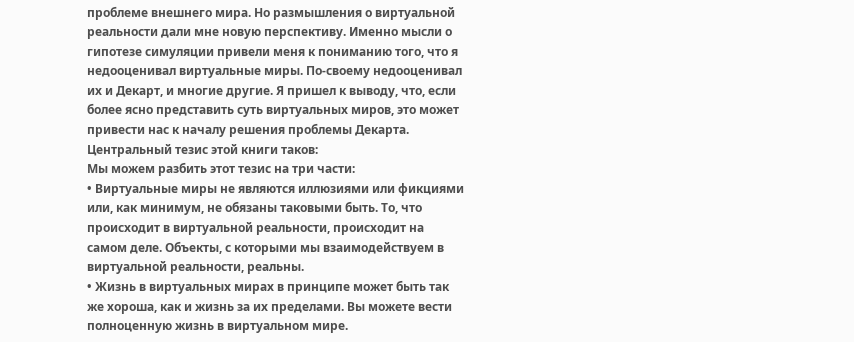проблеме внешнего мира. Но размышления о виртуальной реальности дали мне новую перспективу. Именно мысли о гипотезе симуляции привели меня к пониманию того, что я недооценивал виртуальные миры. По-своему недооценивал их и Декарт, и многие другие. Я пришел к выводу, что, если более ясно представить суть виртуальных миров, это может привести нас к началу решения проблемы Декарта.
Центральный тезис этой книги таков:
Мы можем разбить этот тезис на три части:
• Виртуальные миры не являются иллюзиями или фикциями или, как минимум, не обязаны таковыми быть. То, что происходит в виртуальной реальности, происходит на самом деле. Объекты, с которыми мы взаимодействуем в виртуальной реальности, реальны.
• Жизнь в виртуальных мирах в принципе может быть так же хороша, как и жизнь за их пределами. Вы можете вести полноценную жизнь в виртуальном мире.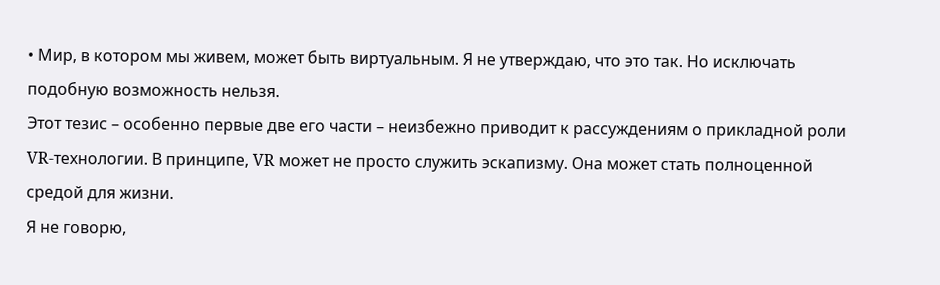• Мир, в котором мы живем, может быть виртуальным. Я не утверждаю, что это так. Но исключать подобную возможность нельзя.
Этот тезис – особенно первые две его части – неизбежно приводит к рассуждениям о прикладной роли VR-технологии. В принципе, VR может не просто служить эскапизму. Она может стать полноценной средой для жизни.
Я не говорю,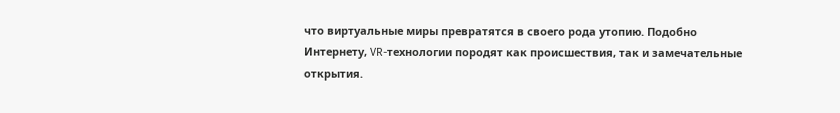что виртуальные миры превратятся в своего рода утопию. Подобно Интернету, VR-технологии породят как происшествия, так и замечательные открытия.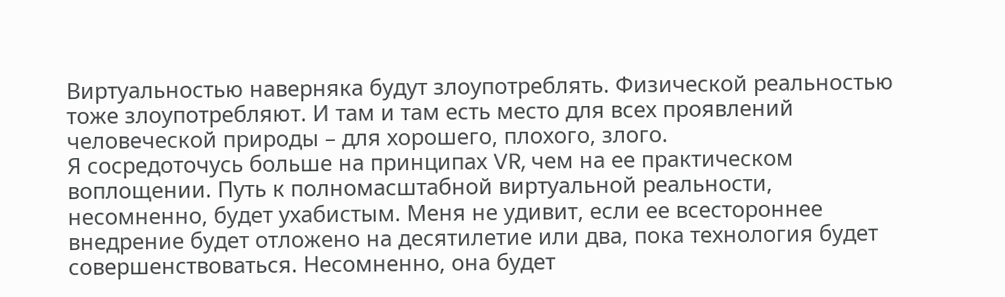Виртуальностью наверняка будут злоупотреблять. Физической реальностью тоже злоупотребляют. И там и там есть место для всех проявлений человеческой природы – для хорошего, плохого, злого.
Я сосредоточусь больше на принципах VR, чем на ее практическом воплощении. Путь к полномасштабной виртуальной реальности, несомненно, будет ухабистым. Меня не удивит, если ее всестороннее внедрение будет отложено на десятилетие или два, пока технология будет совершенствоваться. Несомненно, она будет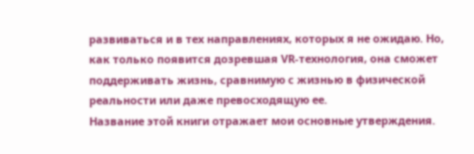развиваться и в тех направлениях, которых я не ожидаю. Но, как только появится дозревшая VR-технология, она сможет поддерживать жизнь, сравнимую с жизнью в физической реальности или даже превосходящую ее.
Название этой книги отражает мои основные утверждения.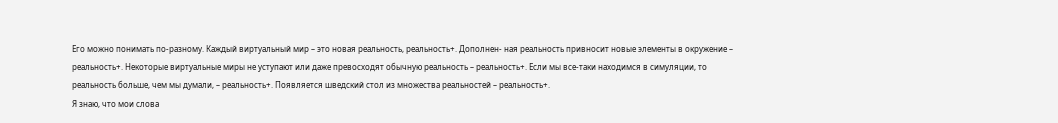Его можно понимать по-разному. Каждый виртуальный мир – это новая реальность, реальность+. Дополнен- ная реальность привносит новые элементы в окружение – реальность+. Некоторые виртуальные миры не уступают или даже превосходят обычную реальность – реальность+. Если мы все-таки находимся в симуляции, то реальность больше, чем мы думали, – реальность+. Появляется шведский стол из множества реальностей – реальность+.
Я знаю, что мои слова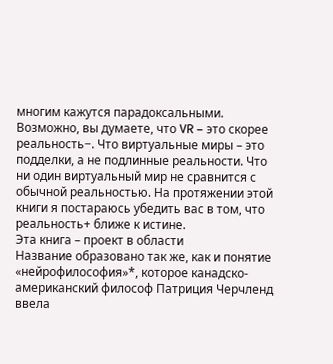многим кажутся парадоксальными. Возможно, вы думаете, что VR – это скорее реальность−. Что виртуальные миры – это подделки, а не подлинные реальности. Что ни один виртуальный мир не сравнится с обычной реальностью. На протяжении этой книги я постараюсь убедить вас в том, что реальность+ ближе к истине.
Эта книга – проект в области
Название образовано так же, как и понятие «нейрофилософия»*, которое канадско-американский философ Патриция Черчленд ввела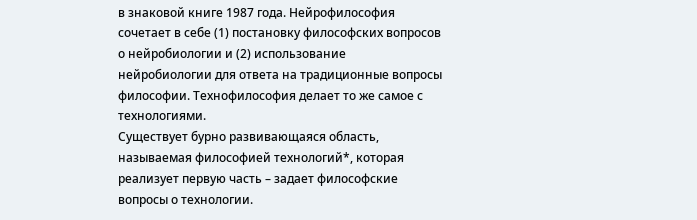в знаковой книге 1987 года. Нейрофилософия сочетает в себе (1) постановку философских вопросов о нейробиологии и (2) использование нейробиологии для ответа на традиционные вопросы философии. Технофилософия делает то же самое с технологиями.
Существует бурно развивающаяся область, называемая философией технологий*, которая реализует первую часть – задает философские вопросы о технологии.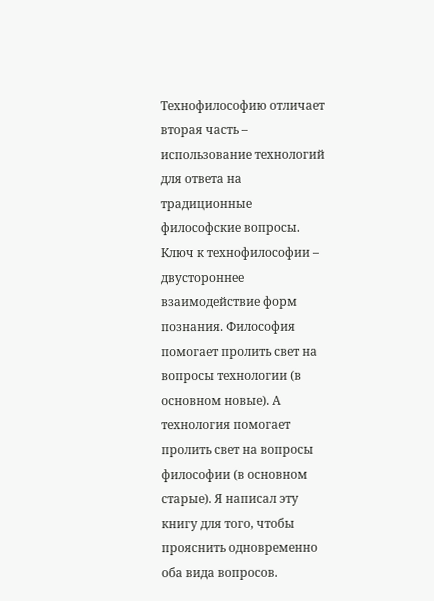Технофилософию отличает вторая часть – использование технологий для ответа на традиционные философские вопросы. Ключ к технофилософии – двустороннее взаимодействие форм познания. Философия помогает пролить свет на вопросы технологии (в основном новые). А технология помогает пролить свет на вопросы философии (в основном старые). Я написал эту книгу для того, чтобы прояснить одновременно оба вида вопросов.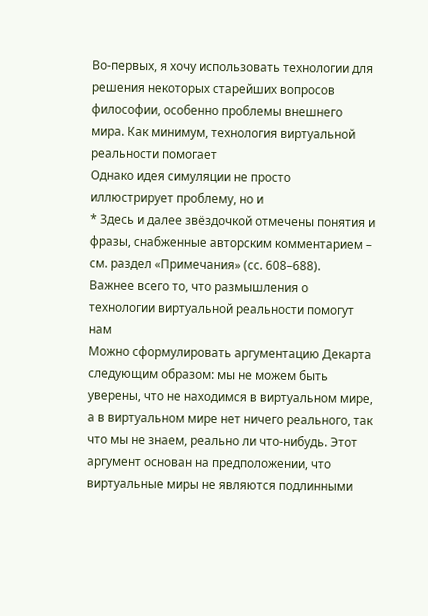Во-первых, я хочу использовать технологии для решения некоторых старейших вопросов философии, особенно проблемы внешнего мира. Как минимум, технология виртуальной реальности помогает
Однако идея симуляции не просто иллюстрирует проблему, но и
* Здесь и далее звёздочкой отмечены понятия и фразы, снабженные авторским комментарием – см. раздел «Примечания» (сс. 608–688).
Важнее всего то, что размышления о технологии виртуальной реальности помогут нам
Можно сформулировать аргументацию Декарта следующим образом: мы не можем быть уверены, что не находимся в виртуальном мире, а в виртуальном мире нет ничего реального, так что мы не знаем, реально ли что-нибудь. Этот аргумент основан на предположении, что виртуальные миры не являются подлинными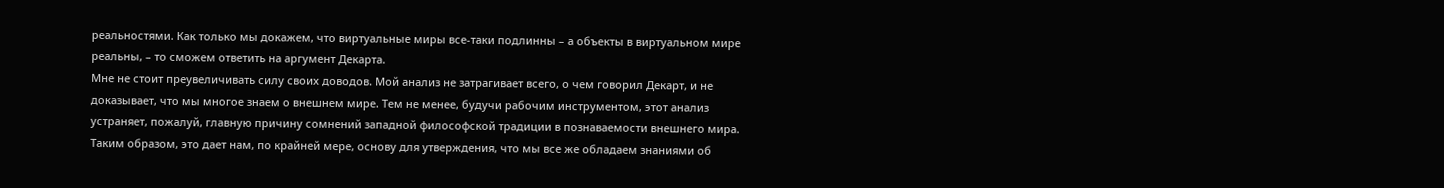реальностями. Как только мы докажем, что виртуальные миры все-таки подлинны – а объекты в виртуальном мире реальны, – то сможем ответить на аргумент Декарта.
Мне не стоит преувеличивать силу своих доводов. Мой анализ не затрагивает всего, о чем говорил Декарт, и не доказывает, что мы многое знаем о внешнем мире. Тем не менее, будучи рабочим инструментом, этот анализ устраняет, пожалуй, главную причину сомнений западной философской традиции в познаваемости внешнего мира. Таким образом, это дает нам, по крайней мере, основу для утверждения, что мы все же обладаем знаниями об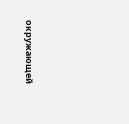окружающей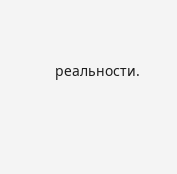реальности.